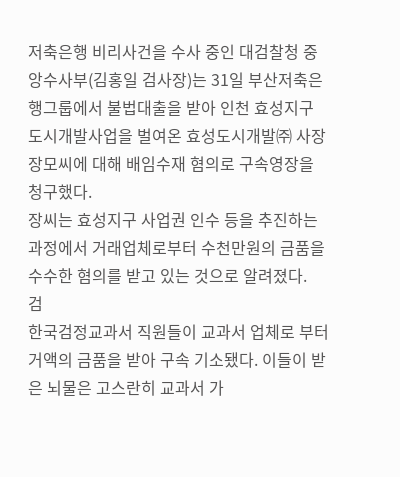저축은행 비리사건을 수사 중인 대검찰청 중앙수사부(김홍일 검사장)는 31일 부산저축은행그룹에서 불법대출을 받아 인천 효성지구 도시개발사업을 벌여온 효성도시개발㈜ 사장 장모씨에 대해 배임수재 혐의로 구속영장을 청구했다.
장씨는 효성지구 사업권 인수 등을 추진하는 과정에서 거래업체로부터 수천만원의 금품을 수수한 혐의를 받고 있는 것으로 알려졌다.
검
한국검정교과서 직원들이 교과서 업체로 부터 거액의 금품을 받아 구속 기소됐다. 이들이 받은 뇌물은 고스란히 교과서 가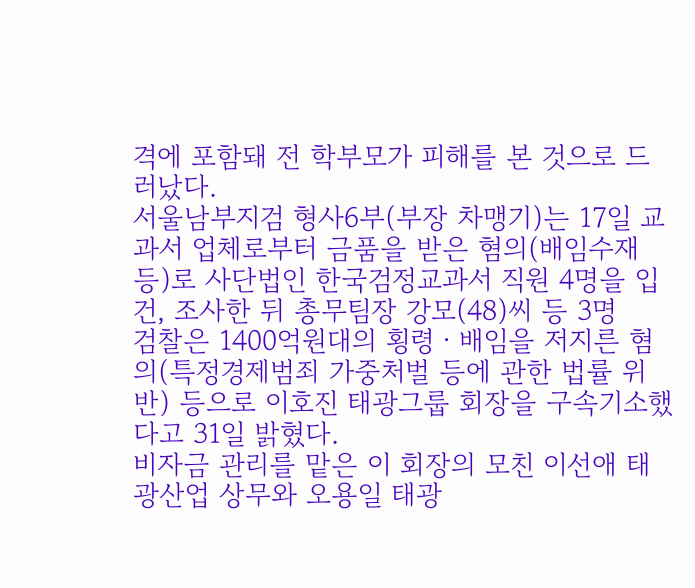격에 포함돼 전 학부모가 피해를 본 것으로 드러났다.
서울남부지검 형사6부(부장 차맹기)는 17일 교과서 업체로부터 금품을 받은 혐의(배임수재 등)로 사단법인 한국검정교과서 직원 4명을 입건, 조사한 뒤 총무팀장 강모(48)씨 등 3명
검찰은 1400억원대의 횡령ㆍ배임을 저지른 혐의(특정경제범죄 가중처벌 등에 관한 법률 위반) 등으로 이호진 태광그룹 회장을 구속기소했다고 31일 밝혔다.
비자금 관리를 맡은 이 회장의 모친 이선애 태광산업 상무와 오용일 태광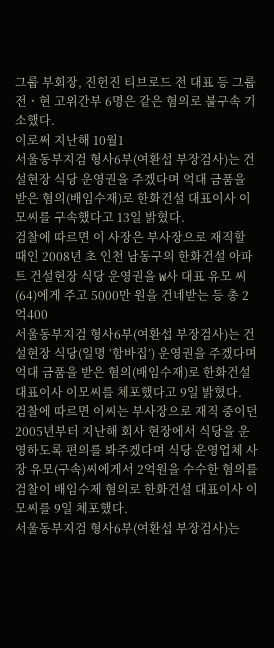그룹 부회장, 진헌진 티브로드 전 대표 등 그룹 전ㆍ현 고위간부 6명은 같은 혐의로 불구속 기소했다.
이로써 지난해 10월1
서울동부지검 형사6부(여환섭 부장검사)는 건설현장 식당 운영권을 주겠다며 억대 금품을 받은 혐의(배임수재)로 한화건설 대표이사 이모씨를 구속했다고 13일 밝혔다.
검찰에 따르면 이 사장은 부사장으로 재직할 때인 2008년 초 인천 남동구의 한화건설 아파트 건설현장 식당 운영권을 W사 대표 유모 씨(64)에게 주고 5000만 원을 건네받는 등 총 2억400
서울동부지검 형사6부(여환섭 부장검사)는 건설현장 식당(일명 ‘함바집’) 운영권을 주겠다며 억대 금품을 받은 혐의(배임수재)로 한화건설 대표이사 이모씨를 체포했다고 9일 밝혔다.
검찰에 따르면 이씨는 부사장으로 재직 중이던 2005년부터 지난해 회사 현장에서 식당을 운영하도록 편의를 봐주겠다며 식당 운영업체 사장 유모(구속)씨에게서 2억원을 수수한 혐의를
검찰이 배임수제 혐의로 한화건설 대표이사 이모씨를 9일 체포했다.
서울동부지검 형사6부(여환섭 부장검사)는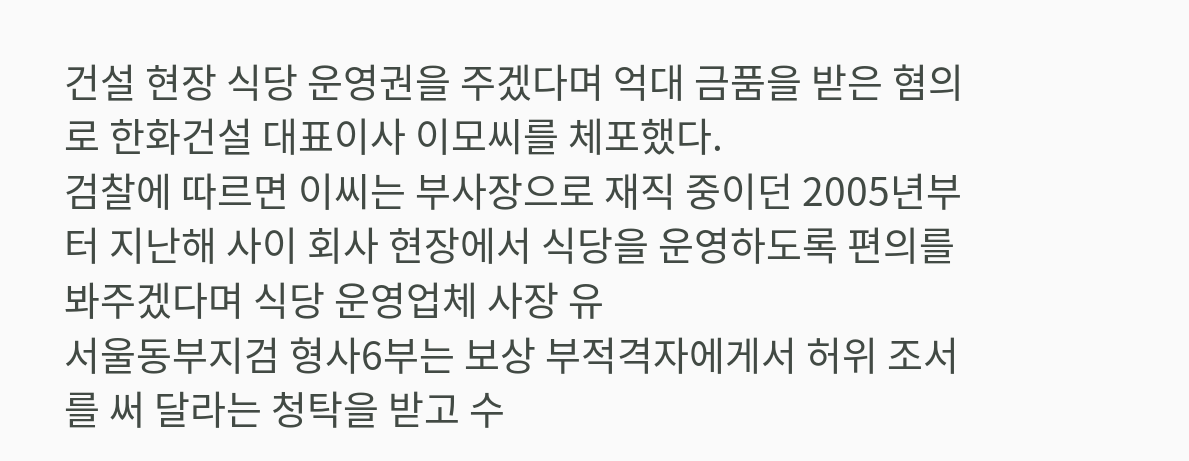건설 현장 식당 운영권을 주겠다며 억대 금품을 받은 혐의로 한화건설 대표이사 이모씨를 체포했다.
검찰에 따르면 이씨는 부사장으로 재직 중이던 2005년부터 지난해 사이 회사 현장에서 식당을 운영하도록 편의를 봐주겠다며 식당 운영업체 사장 유
서울동부지검 형사6부는 보상 부적격자에게서 허위 조서를 써 달라는 청탁을 받고 수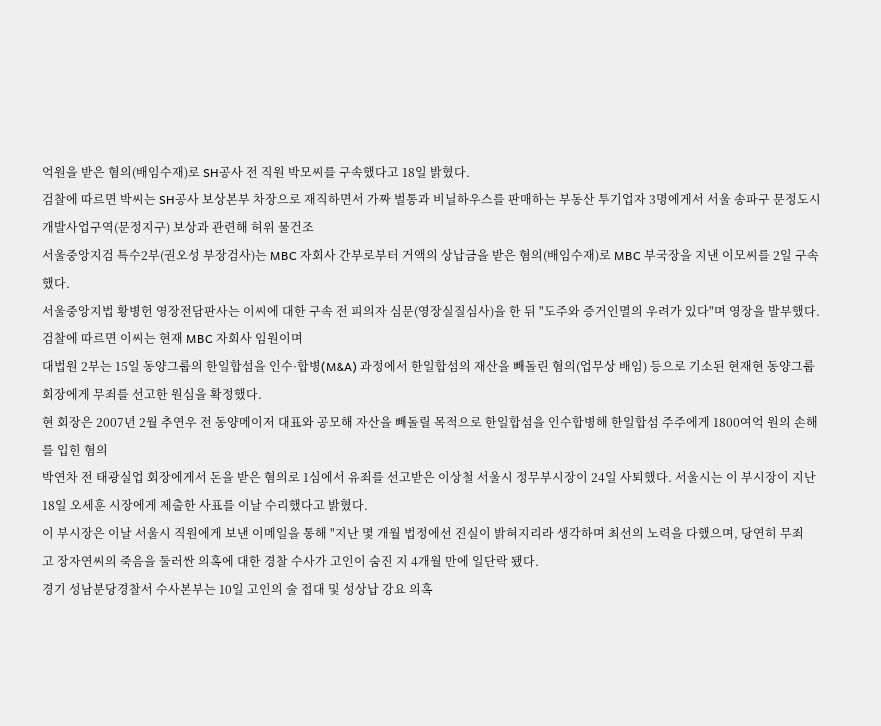억원을 받은 혐의(배임수재)로 SH공사 전 직원 박모씨를 구속했다고 18일 밝혔다.
검찰에 따르면 박씨는 SH공사 보상본부 차장으로 재직하면서 가짜 벌통과 비닐하우스를 판매하는 부동산 투기업자 3명에게서 서울 송파구 문정도시개발사업구역(문정지구) 보상과 관련해 허위 물건조
서울중앙지검 특수2부(권오성 부장검사)는 MBC 자회사 간부로부터 거액의 상납금을 받은 혐의(배임수재)로 MBC 부국장을 지낸 이모씨를 2일 구속했다.
서울중앙지법 황병헌 영장전담판사는 이씨에 대한 구속 전 피의자 심문(영장실질심사)을 한 뒤 "도주와 증거인멸의 우려가 있다"며 영장을 발부했다.
검찰에 따르면 이씨는 현재 MBC 자회사 임원이며
대법원 2부는 15일 동양그룹의 한일합섬을 인수·합병(M&A) 과정에서 한일합섬의 재산을 빼돌린 혐의(업무상 배임) 등으로 기소된 현재현 동양그룹 회장에게 무죄를 선고한 원심을 확정했다.
현 회장은 2007년 2월 추연우 전 동양메이저 대표와 공모해 자산을 빼돌릴 목적으로 한일합섬을 인수합병해 한일합섬 주주에게 1800여억 원의 손해를 입힌 혐의
박연차 전 태광실업 회장에게서 돈을 받은 혐의로 1심에서 유죄를 선고받은 이상철 서울시 정무부시장이 24일 사퇴했다. 서울시는 이 부시장이 지난 18일 오세훈 시장에게 제출한 사표를 이날 수리했다고 밝혔다.
이 부시장은 이날 서울시 직원에게 보낸 이메일을 통해 "지난 몇 개월 법정에선 진실이 밝혀지리라 생각하며 최선의 노력을 다했으며, 당연히 무죄
고 장자연씨의 죽음을 둘러싼 의혹에 대한 경찰 수사가 고인이 숨진 지 4개월 만에 일단락 됐다.
경기 성남분당경찰서 수사본부는 10일 고인의 술 접대 및 성상납 강요 의혹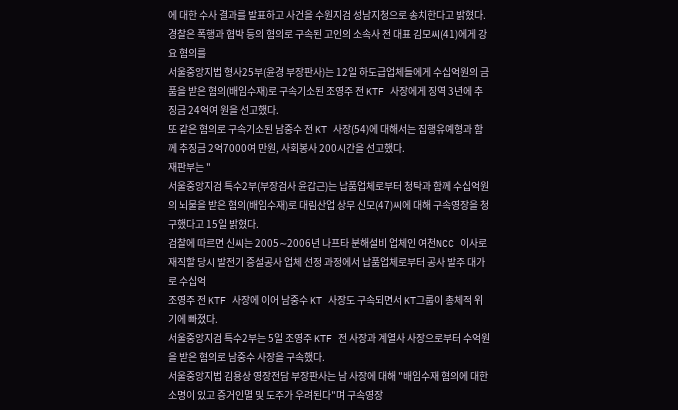에 대한 수사 결과를 발표하고 사건을 수원지검 성남지청으로 송치한다고 밝혔다.
경찰은 폭행과 협박 등의 혐의로 구속된 고인의 소속사 전 대표 김모씨(41)에게 강요 혐의를
서울중앙지법 형사25부(윤경 부장판사)는 12일 하도급업체들에게 수십억원의 금품을 받은 혐의(배임수재)로 구속기소된 조영주 전 KTF 사장에게 징역 3년에 추징금 24억여 원을 선고했다.
또 같은 혐의로 구속기소된 남중수 전 KT 사장(54)에 대해서는 집행유예형과 함께 추징금 2억7000여 만원, 사회봉사 200시간을 선고했다.
재판부는 "
서울중앙지검 특수2부(부장검사 윤갑근)는 납품업체로부터 청탁과 함께 수십억원의 뇌물을 받은 혐의(배임수재)로 대림산업 상무 신모(47)씨에 대해 구속영장을 청구했다고 15일 밝혔다.
검찰에 따르면 신씨는 2005∼2006년 나프타 분해설비 업체인 여천NCC 이사로 재직할 당시 발전기 증설공사 업체 선정 과정에서 납품업체로부터 공사 발주 대가로 수십억
조영주 전 KTF 사장에 이어 남중수 KT 사장도 구속되면서 KT그룹이 총체적 위기에 빠졌다.
서울중앙지검 특수2부는 5일 조영주 KTF 전 사장과 계열사 사장으로부터 수억원을 받은 혐의로 남중수 사장을 구속했다.
서울중앙지법 김용상 영장전담 부장판사는 남 사장에 대해 "배임수재 혐의에 대한 소명이 있고 증거인멸 및 도주가 우려된다"며 구속영장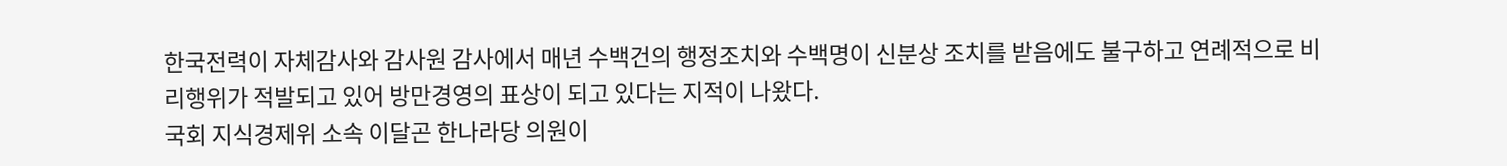한국전력이 자체감사와 감사원 감사에서 매년 수백건의 행정조치와 수백명이 신분상 조치를 받음에도 불구하고 연례적으로 비리행위가 적발되고 있어 방만경영의 표상이 되고 있다는 지적이 나왔다.
국회 지식경제위 소속 이달곤 한나라당 의원이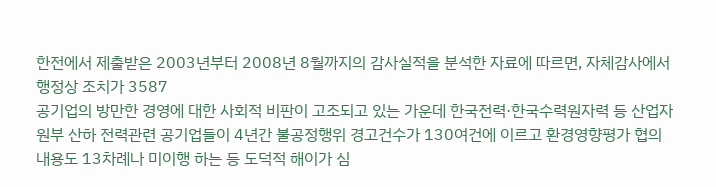한전에서 제출받은 2003년부터 2008년 8월까지의 감사실적을 분석한 자료에 따르면, 자체감사에서 행정상 조치가 3587
공기업의 방만한 경영에 대한 사회적 비판이 고조되고 있는 가운데 한국전력·한국수력원자력 등 산업자원부 산하 전력관련 공기업들이 4년간 불공정행위 경고건수가 130여건에 이르고 환경영향평가 협의내용도 13차례나 미이행 하는 등 도덕적 해이가 심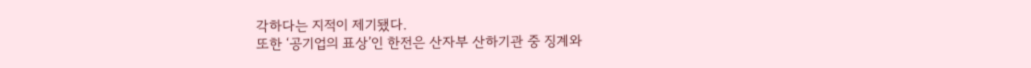각하다는 지적이 제기됐다.
또한 ‘공기업의 표상’인 한전은 산자부 산하기관 중 징계와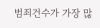범죄건수가 가장 많